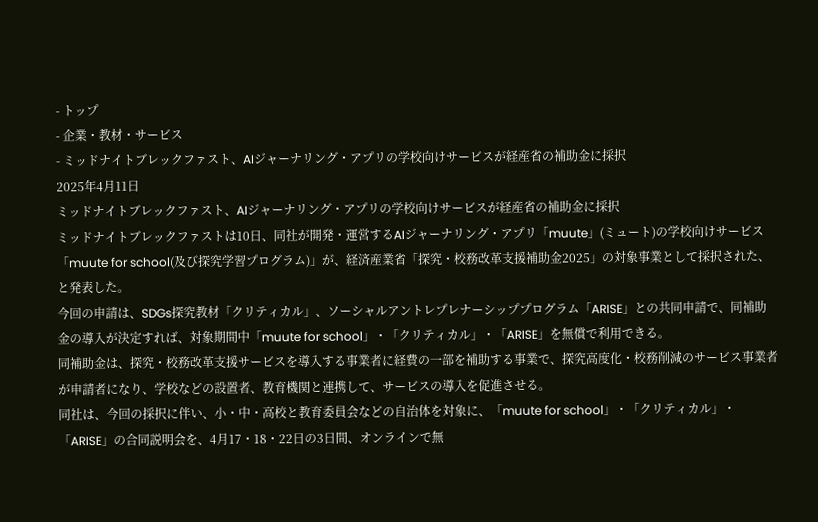- トップ
- 企業・教材・サービス
- ミッドナイトブレックファスト、AIジャーナリング・アプリの学校向けサービスが経産省の補助金に採択
2025年4月11日
ミッドナイトブレックファスト、AIジャーナリング・アプリの学校向けサービスが経産省の補助金に採択
ミッドナイトブレックファストは10日、同社が開発・運営するAIジャーナリング・アプリ「muute」(ミュート)の学校向けサービス「muute for school(及び探究学習プログラム)」が、経済産業省「探究・校務改革支援補助金2025」の対象事業として採択された、と発表した。
今回の申請は、SDGs探究教材「クリティカル」、ソーシャルアントレプレナーシッププログラム「ARISE」との共同申請で、同補助金の導入が決定すれば、対象期間中「muute for school」・「クリティカル」・「ARISE」を無償で利用できる。
同補助金は、探究・校務改革支援サービスを導入する事業者に経費の一部を補助する事業で、探究高度化・校務削減のサービス事業者が申請者になり、学校などの設置者、教育機関と連携して、サービスの導入を促進させる。
同社は、今回の採択に伴い、小・中・高校と教育委員会などの自治体を対象に、「muute for school」・「クリティカル」・「ARISE」の合同説明会を、4月17・18・22日の3日間、オンラインで無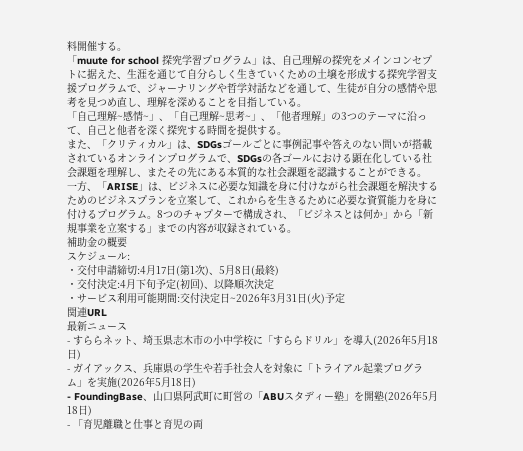料開催する。
「muute for school 探究学習プログラム」は、自己理解の探究をメインコンセプトに据えた、生涯を通じて自分らしく生きていくための土壌を形成する探究学習支援プログラムで、ジャーナリングや哲学対話などを通して、生徒が自分の感情や思考を見つめ直し、理解を深めることを目指している。
「自己理解~感情~」、「自己理解~思考~」、「他者理解」の3つのテーマに沿って、自己と他者を深く探究する時間を提供する。
また、「クリティカル」は、SDGsゴールごとに事例記事や答えのない問いが搭載されているオンラインプログラムで、SDGsの各ゴールにおける顕在化している社会課題を理解し、またその先にある本質的な社会課題を認識することができる。
一方、「ARISE」は、ビジネスに必要な知識を身に付けながら社会課題を解決するためのビジネスプランを立案して、これからを生きるために必要な資質能力を身に付けるプログラム。8つのチャプターで構成され、「ビジネスとは何か」から「新規事業を立案する」までの内容が収録されている。
補助金の概要
スケジュール:
・交付申請締切:4月17日(第1次)、5月8日(最終)
・交付決定:4月下旬予定(初回)、以降順次決定
・サービス利用可能期間:交付決定日~2026年3月31日(火)予定
関連URL
最新ニュース
- すららネット、埼玉県志木市の小中学校に「すららドリル」を導入(2026年5月18日)
- ガイアックス、兵庫県の学生や若手社会人を対象に「トライアル起業プログラム」を実施(2026年5月18日)
- FoundingBase、山口県阿武町に町営の「ABUスタディー塾」を開塾(2026年5月18日)
- 「育児離職と仕事と育児の両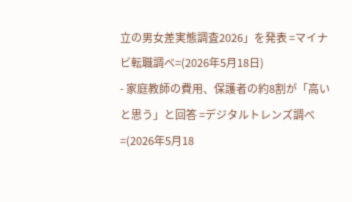立の男女差実態調査2026」を発表 =マイナビ転職調べ=(2026年5月18日)
- 家庭教師の費用、保護者の約8割が「高いと思う」と回答 =デジタルトレンズ調べ=(2026年5月18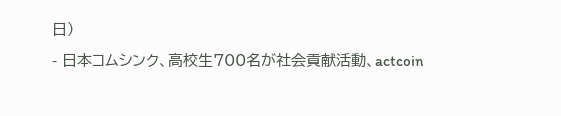日)
- 日本コムシンク、高校生700名が社会貢献活動、actcoin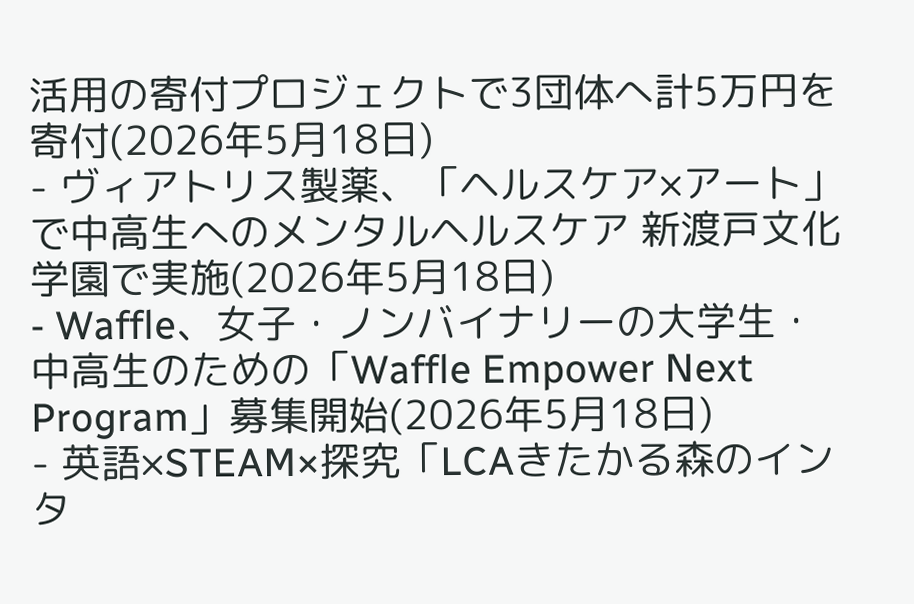活用の寄付プロジェクトで3団体へ計5万円を寄付(2026年5月18日)
- ヴィアトリス製薬、「ヘルスケア×アート」で中高生へのメンタルヘルスケア 新渡戸文化学園で実施(2026年5月18日)
- Waffle、女子・ノンバイナリーの大学生・中高生のための「Waffle Empower Next Program」募集開始(2026年5月18日)
- 英語×STEAM×探究「LCAきたかる森のインタ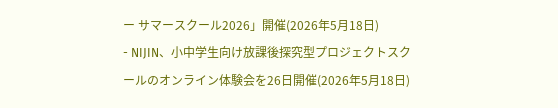ー サマースクール2026」開催(2026年5月18日)
- NIJIN、小中学生向け放課後探究型プロジェクトスクールのオンライン体験会を26日開催(2026年5月18日)